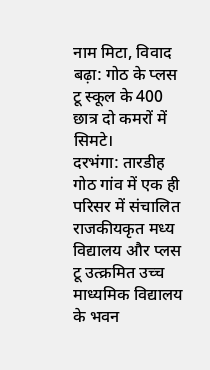नाम मिटा, विवाद बढ़ा: गोठ के प्लस टू स्कूल के 400 छात्र दो कमरों में सिमटे।
दरभंगा: तारडीह गोठ गांव में एक ही परिसर में संचालित राजकीयकृत मध्य विद्यालय और प्लस टू उत्क्रमित उच्च माध्यमिक विद्यालय के भवन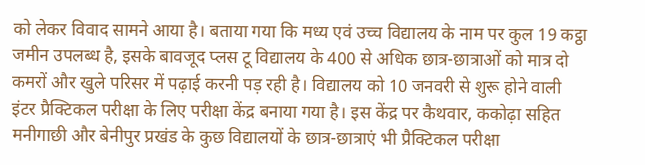को लेकर विवाद सामने आया है। बताया गया कि मध्य एवं उच्च विद्यालय के नाम पर कुल 19 कट्ठा जमीन उपलब्ध है, इसके बावजूद प्लस टू विद्यालय के 400 से अधिक छात्र-छात्राओं को मात्र दो कमरों और खुले परिसर में पढ़ाई करनी पड़ रही है। विद्यालय को 10 जनवरी से शुरू होने वाली इंटर प्रैक्टिकल परीक्षा के लिए परीक्षा केंद्र बनाया गया है। इस केंद्र पर कैथवार, ककोढ़ा सहित मनीगाछी और बेनीपुर प्रखंड के कुछ विद्यालयों के छात्र-छात्राएं भी प्रैक्टिकल परीक्षा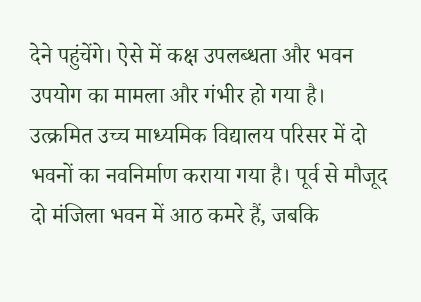देने पहुंचेंगे। ऐसे में कक्ष उपलब्धता और भवन उपयोग का मामला और गंभीर हो गया है।
उत्क्रमित उच्च माध्यमिक विद्यालय परिसर में दो भवनों का नवनिर्माण कराया गया है। पूर्व से मौजूद दो मंजिला भवन में आठ कमरे हैं, जबकि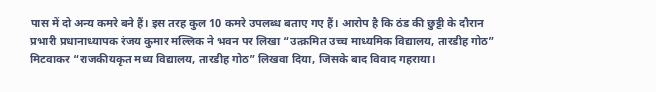पास में दो अन्य कमरे बने हैं। इस तरह कुल 10 कमरे उपलब्ध बताए गए हैं। आरोप है कि ठंड की छुट्टी के दौरान प्रभारी प्रधानाध्यापक रंजय कुमार मल्लिक ने भवन पर लिखा “उत्क्रमित उच्च माध्यमिक विद्यालय, तारडीह गोठ” मिटवाकर “राजकीयकृत मध्य विद्यालय, तारडीह गोठ” लिखवा दिया, जिसके बाद विवाद गहराया।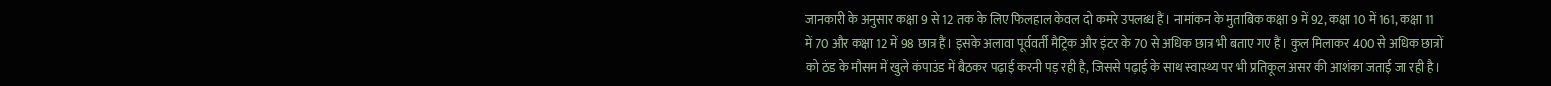जानकारी के अनुसार कक्षा 9 से 12 तक के लिए फिलहाल केवल दो कमरे उपलब्ध हैं। नामांकन के मुताबिक कक्षा 9 में 92, कक्षा 10 में 161, कक्षा 11 में 70 और कक्षा 12 में 98 छात्र हैं। इसके अलावा पूर्ववर्ती मैट्रिक और इंटर के 70 से अधिक छात्र भी बताए गए हैं। कुल मिलाकर 400 से अधिक छात्रों को ठंड के मौसम में खुले कंपाउंड में बैठकर पढ़ाई करनी पड़ रही है, जिससे पढ़ाई के साथ स्वास्थ्य पर भी प्रतिकूल असर की आशंका जताई जा रही है।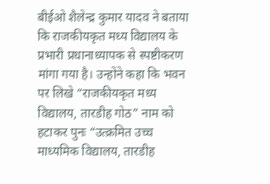बीईओ शैलेन्द्र कुमार यादव ने बताया कि राजकीयकृत मध्य विद्यालय के प्रभारी प्रधानाध्यापक से स्पष्टीकरण मांगा गया है। उन्होंने कहा कि भवन पर लिखे “राजकीयकृत मध्य विद्यालय, तारडीह गोठ” नाम को हटाकर पुनः “उत्क्रमित उच्च माध्यमिक विद्यालय, तारडीह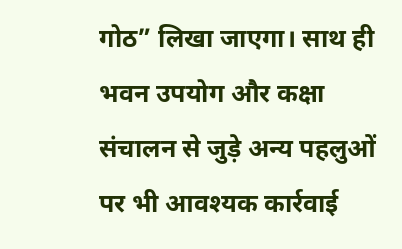गोठ” लिखा जाएगा। साथ ही भवन उपयोग और कक्षा संचालन से जुड़े अन्य पहलुओं पर भी आवश्यक कार्रवाई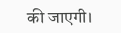की जाएगी।